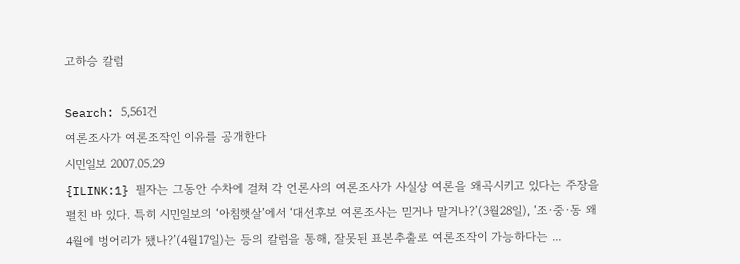고하승 칼럼

Search: 5,561건
여론조사가 여론조작인 이유를 공개한다
시민일보 2007.05.29
{ILINK:1} 필자는 그동안 수차에 걸쳐 각 언론사의 여론조사가 사실상 여론을 왜곡시키고 있다는 주장을 펼친 바 있다. 특히 시민일보의 ‘아침햇살’에서 ‘대선후보 여론조사는 믿거나 말거나?’(3월28일), ‘조·중·동 왜 4월에 벙어리가 됐나?’(4월17일)는 등의 칼럼을 통해, 잘못된 표본추출로 여론조작이 가능하다는 ...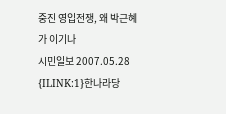중진 영입전쟁, 왜 박근혜가 이기나
시민일보 2007.05.28
{ILINK:1}한나라당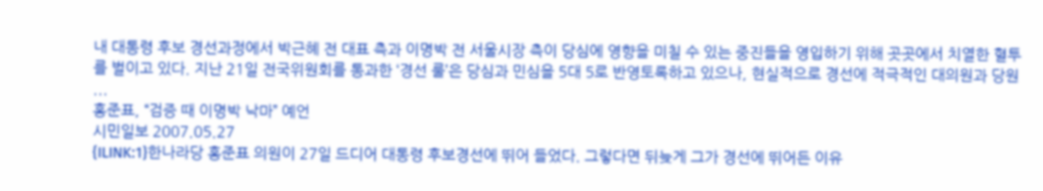내 대통령 후보 경선과정에서 박근혜 전 대표 측과 이명박 전 서울시장 측이 당심에 영향을 미칠 수 있는 중진들을 영입하기 위해 곳곳에서 치열한 혈투를 벌이고 있다. 지난 21일 전국위원회를 통과한 ‘경선 룰’은 당심과 민심을 5대 5로 반영토록하고 있으나, 현실적으로 경선에 적극적인 대의원과 당원 ...
홍준표, “검증 때 이명박 낙마” 예언
시민일보 2007.05.27
{ILINK:1}한나라당 홍준표 의원이 27일 드디어 대통령 후보경선에 뛰어 들었다. 그렇다면 뒤늦게 그가 경선에 뛰어든 이유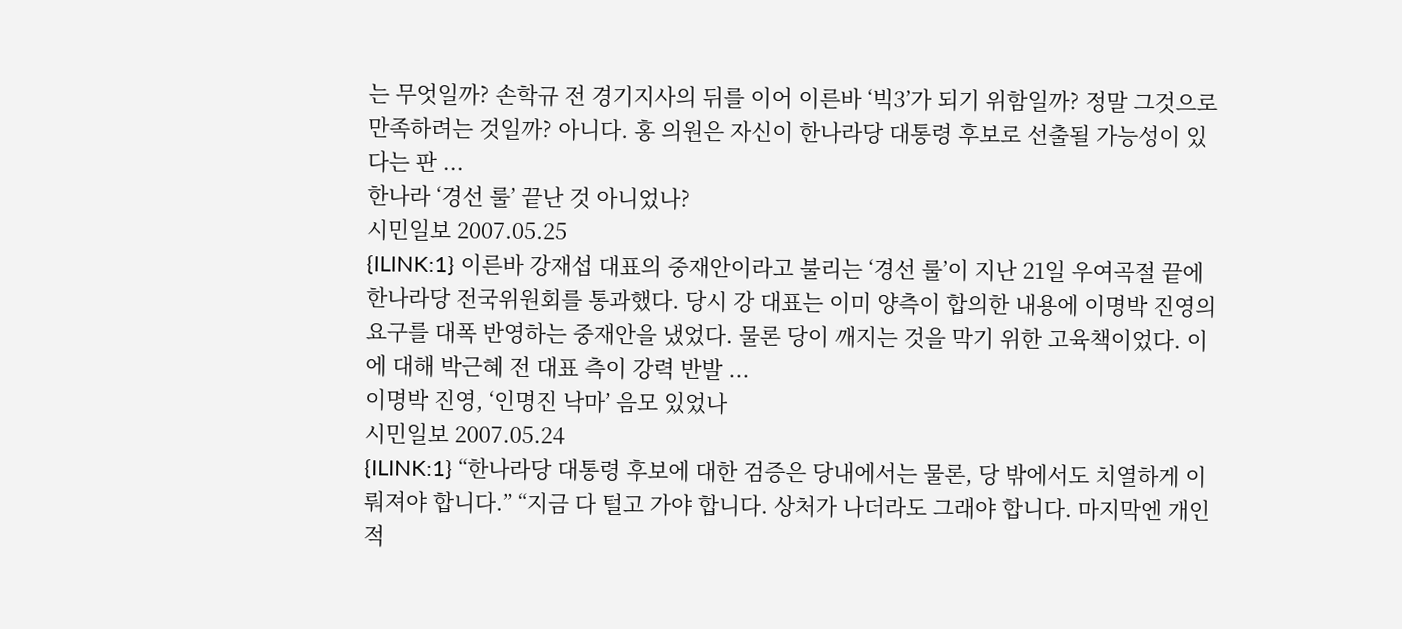는 무엇일까? 손학규 전 경기지사의 뒤를 이어 이른바 ‘빅3’가 되기 위함일까? 정말 그것으로 만족하려는 것일까? 아니다. 홍 의원은 자신이 한나라당 대통령 후보로 선출될 가능성이 있다는 판 ...
한나라 ‘경선 룰’ 끝난 것 아니었나?
시민일보 2007.05.25
{ILINK:1} 이른바 강재섭 대표의 중재안이라고 불리는 ‘경선 룰’이 지난 21일 우여곡절 끝에 한나라당 전국위원회를 통과했다. 당시 강 대표는 이미 양측이 합의한 내용에 이명박 진영의 요구를 대폭 반영하는 중재안을 냈었다. 물론 당이 깨지는 것을 막기 위한 고육책이었다. 이에 대해 박근혜 전 대표 측이 강력 반발 ...
이명박 진영, ‘인명진 낙마’ 음모 있었나
시민일보 2007.05.24
{ILINK:1} “한나라당 대통령 후보에 대한 검증은 당내에서는 물론, 당 밖에서도 치열하게 이뤄져야 합니다.” “지금 다 털고 가야 합니다. 상처가 나더라도 그래야 합니다. 마지막엔 개인적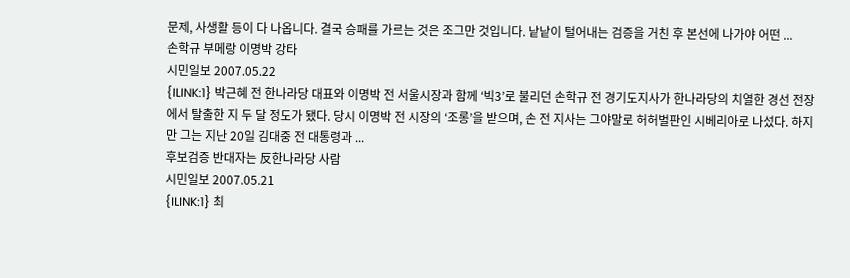문제, 사생활 등이 다 나옵니다. 결국 승패를 가르는 것은 조그만 것입니다. 낱낱이 털어내는 검증을 거친 후 본선에 나가야 어떤 ...
손학규 부메랑 이명박 강타
시민일보 2007.05.22
{ILINK:1} 박근혜 전 한나라당 대표와 이명박 전 서울시장과 함께 ‘빅3’로 불리던 손학규 전 경기도지사가 한나라당의 치열한 경선 전장에서 탈출한 지 두 달 정도가 됐다. 당시 이명박 전 시장의 ‘조롱’을 받으며, 손 전 지사는 그야말로 허허벌판인 시베리아로 나섰다. 하지만 그는 지난 20일 김대중 전 대통령과 ...
후보검증 반대자는 反한나라당 사람
시민일보 2007.05.21
{ILINK:1} 최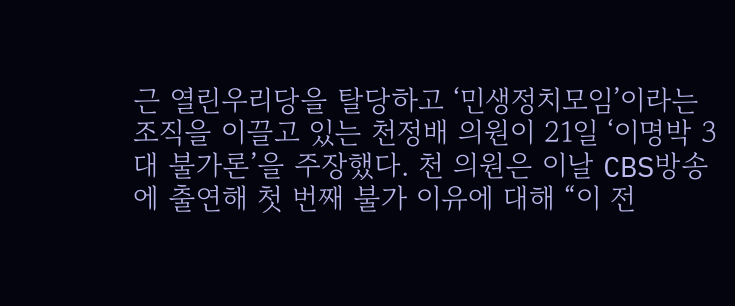근 열린우리당을 탈당하고 ‘민생정치모임’이라는 조직을 이끌고 있는 천정배 의원이 21일 ‘이명박 3대 불가론’을 주장했다. 천 의원은 이날 CBS방송에 출연해 첫 번째 불가 이유에 대해 “이 전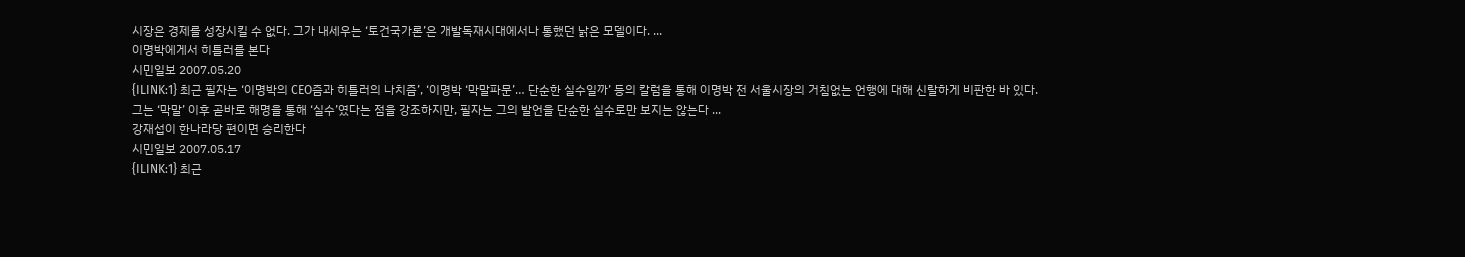시장은 경제를 성장시킬 수 없다. 그가 내세우는 ‘토건국가론’은 개발독재시대에서나 통했던 낡은 모델이다. ...
이명박에게서 히틀러를 본다
시민일보 2007.05.20
{ILINK:1} 최근 필자는 ‘이명박의 CEO즘과 히틀러의 나치즘’, ‘이명박 ‘막말파문’… 단순한 실수일까’ 등의 칼럼을 통해 이명박 전 서울시장의 거침없는 언행에 대해 신랄하게 비판한 바 있다. 그는 ‘막말’ 이후 곧바로 해명을 통해 ‘실수’였다는 점을 강조하지만, 필자는 그의 발언을 단순한 실수로만 보지는 않는다 ...
강재섭이 한나라당 편이면 승리한다
시민일보 2007.05.17
{ILINK:1} 최근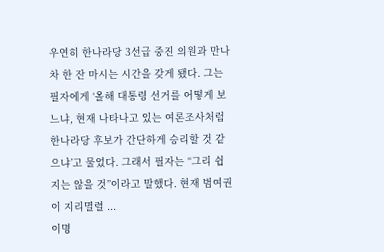우연히 한나라당 3선급 중진 의원과 만나 차 한 잔 마시는 시간을 갖게 됐다. 그는 필자에게 ‘올해 대통령 선거를 어떻게 보느냐, 현재 나타나고 있는 여론조사처럼 한나라당 후보가 간단하게 승리할 것 같으냐’고 물었다. 그래서 필자는 “그리 쉽지는 않을 것”이라고 말했다. 현재 범여권이 지리멸렬 ...
이명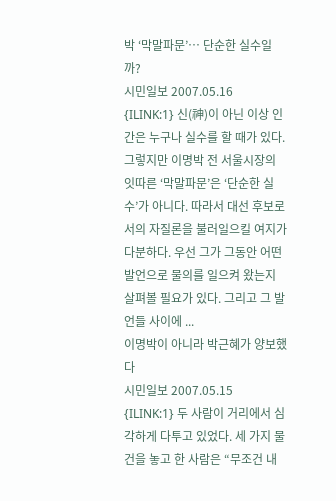박 ‘막말파문’… 단순한 실수일까?
시민일보 2007.05.16
{ILINK:1} 신(神)이 아닌 이상 인간은 누구나 실수를 할 때가 있다. 그렇지만 이명박 전 서울시장의 잇따른 ‘막말파문’은 ‘단순한 실수’가 아니다. 따라서 대선 후보로서의 자질론을 불러일으킬 여지가 다분하다. 우선 그가 그동안 어떤 발언으로 물의를 일으켜 왔는지 살펴볼 필요가 있다. 그리고 그 발언들 사이에 ...
이명박이 아니라 박근혜가 양보했다
시민일보 2007.05.15
{ILINK:1} 두 사람이 거리에서 심각하게 다투고 있었다. 세 가지 물건을 놓고 한 사람은 “무조건 내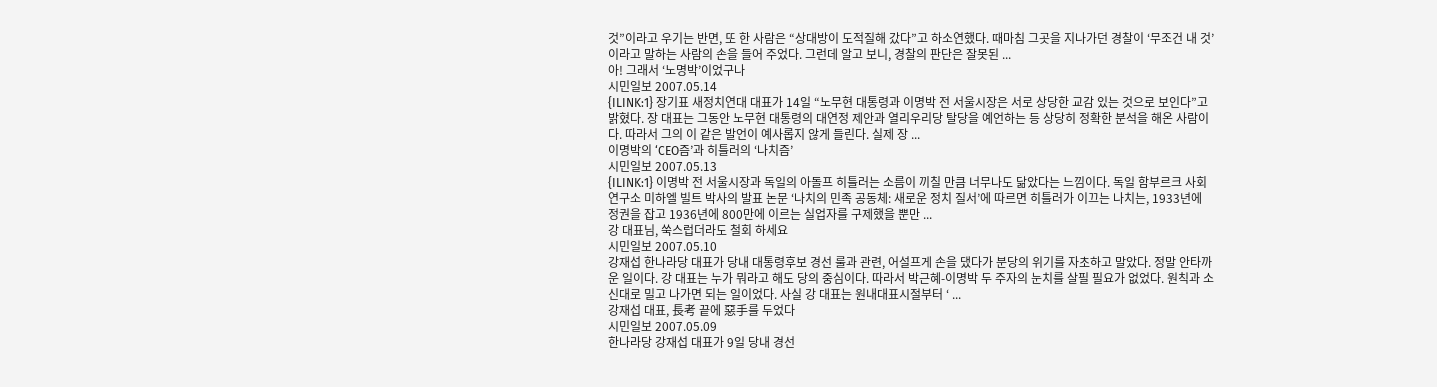것”이라고 우기는 반면, 또 한 사람은 “상대방이 도적질해 갔다”고 하소연했다. 때마침 그곳을 지나가던 경찰이 ‘무조건 내 것’이라고 말하는 사람의 손을 들어 주었다. 그런데 알고 보니, 경찰의 판단은 잘못된 ...
아! 그래서 ‘노명박’이었구나
시민일보 2007.05.14
{ILINK:1} 장기표 새정치연대 대표가 14일 “노무현 대통령과 이명박 전 서울시장은 서로 상당한 교감 있는 것으로 보인다”고 밝혔다. 장 대표는 그동안 노무현 대통령의 대연정 제안과 열리우리당 탈당을 예언하는 등 상당히 정확한 분석을 해온 사람이다. 따라서 그의 이 같은 발언이 예사롭지 않게 들린다. 실제 장 ...
이명박의 ‘CEO즘’과 히틀러의 ‘나치즘’
시민일보 2007.05.13
{ILINK:1} 이명박 전 서울시장과 독일의 아돌프 히틀러는 소름이 끼칠 만큼 너무나도 닮았다는 느낌이다. 독일 함부르크 사회연구소 미하엘 빌트 박사의 발표 논문 ‘나치의 민족 공동체: 새로운 정치 질서’에 따르면 히틀러가 이끄는 나치는, 1933년에 정권을 잡고 1936년에 800만에 이르는 실업자를 구제했을 뿐만 ...
강 대표님, 쑥스럽더라도 철회 하세요
시민일보 2007.05.10
강재섭 한나라당 대표가 당내 대통령후보 경선 룰과 관련, 어설프게 손을 댔다가 분당의 위기를 자초하고 말았다. 정말 안타까운 일이다. 강 대표는 누가 뭐라고 해도 당의 중심이다. 따라서 박근혜-이명박 두 주자의 눈치를 살필 필요가 없었다. 원칙과 소신대로 밀고 나가면 되는 일이었다. 사실 강 대표는 원내대표시절부터 ‘ ...
강재섭 대표, 長考 끝에 惡手를 두었다
시민일보 2007.05.09
한나라당 강재섭 대표가 9일 당내 경선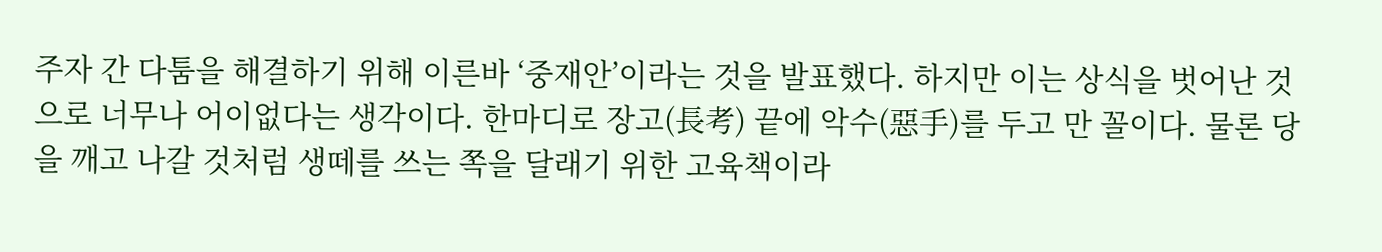주자 간 다툼을 해결하기 위해 이른바 ‘중재안’이라는 것을 발표했다. 하지만 이는 상식을 벗어난 것으로 너무나 어이없다는 생각이다. 한마디로 장고(長考) 끝에 악수(惡手)를 두고 만 꼴이다. 물론 당을 깨고 나갈 것처럼 생떼를 쓰는 쪽을 달래기 위한 고육책이라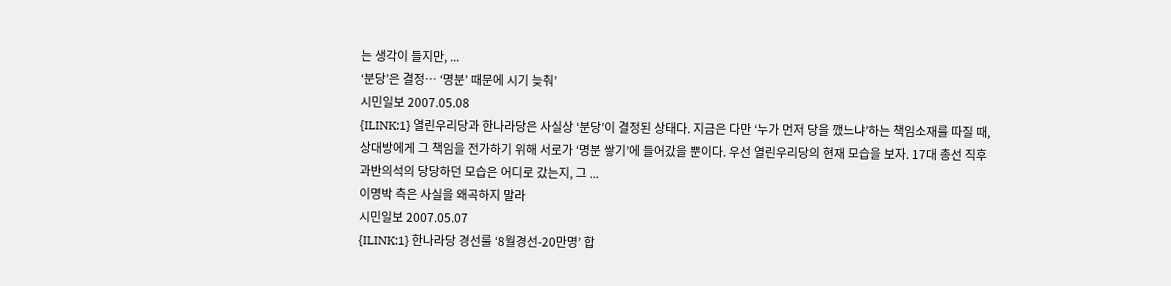는 생각이 들지만, ...
‘분당’은 결정… ‘명분’ 때문에 시기 늦춰’
시민일보 2007.05.08
{ILINK:1} 열린우리당과 한나라당은 사실상 ‘분당’이 결정된 상태다. 지금은 다만 ‘누가 먼저 당을 깼느냐’하는 책임소재를 따질 때, 상대방에게 그 책임을 전가하기 위해 서로가 ‘명분 쌓기’에 들어갔을 뿐이다. 우선 열린우리당의 현재 모습을 보자. 17대 총선 직후 과반의석의 당당하던 모습은 어디로 갔는지, 그 ...
이명박 측은 사실을 왜곡하지 말라
시민일보 2007.05.07
{ILINK:1} 한나라당 경선룰 ‘8월경선-20만명’ 합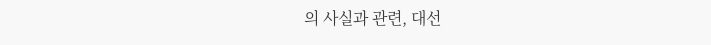의 사실과 관련, 대선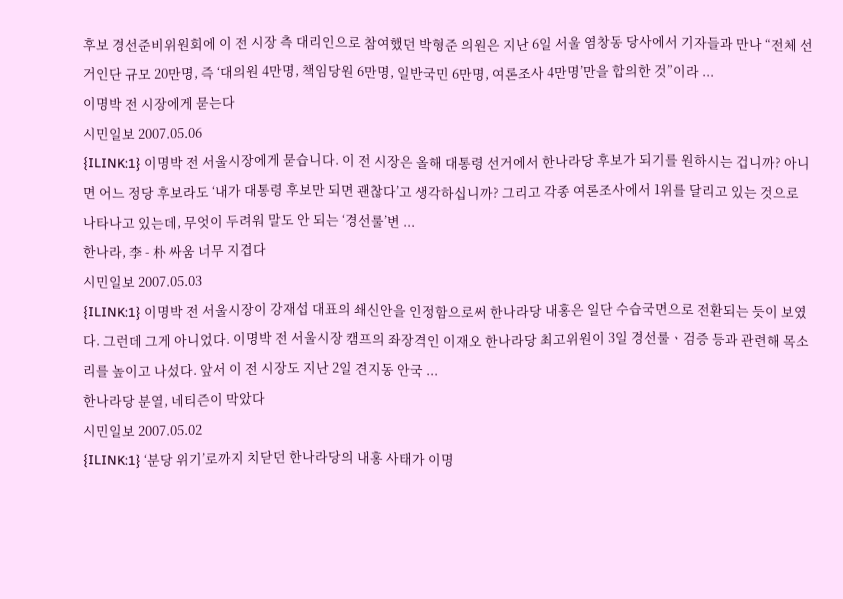후보 경선준비위원회에 이 전 시장 측 대리인으로 참여했던 박형준 의원은 지난 6일 서울 염창동 당사에서 기자들과 만나 “전체 선거인단 규모 20만명, 즉 ‘대의원 4만명, 책임당원 6만명, 일반국민 6만명, 여론조사 4만명’만을 합의한 것”이라 ...
이명박 전 시장에게 묻는다
시민일보 2007.05.06
{ILINK:1} 이명박 전 서울시장에게 묻습니다. 이 전 시장은 올해 대통령 선거에서 한나라당 후보가 되기를 원하시는 겁니까? 아니면 어느 정당 후보라도 ‘내가 대통령 후보만 되면 괜찮다’고 생각하십니까? 그리고 각종 여론조사에서 1위를 달리고 있는 것으로 나타나고 있는데, 무엇이 두려워 말도 안 되는 ‘경선룰’변 ...
한나라, 李 - 朴 싸움 너무 지겹다
시민일보 2007.05.03
{ILINK:1} 이명박 전 서울시장이 강재섭 대표의 쇄신안을 인정함으로써 한나라당 내홍은 일단 수습국면으로 전환되는 듯이 보였다. 그런데 그게 아니었다. 이명박 전 서울시장 캠프의 좌장격인 이재오 한나라당 최고위원이 3일 경선룰ㆍ검증 등과 관련해 목소리를 높이고 나섰다. 앞서 이 전 시장도 지난 2일 견지동 안국 ...
한나라당 분열, 네티즌이 막았다
시민일보 2007.05.02
{ILINK:1} ‘분당 위기’로까지 치닫던 한나라당의 내홍 사태가 이명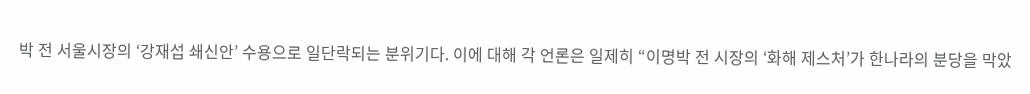박 전 서울시장의 ‘강재섭 쇄신안’ 수용으로 일단락되는 분위기다. 이에 대해 각 언론은 일제히 “이명박 전 시장의 ‘화해 제스처’가 한나라의 분당을 막았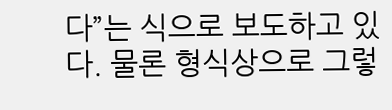다”는 식으로 보도하고 있다. 물론 형식상으로 그렇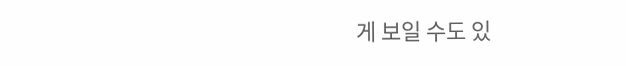게 보일 수도 있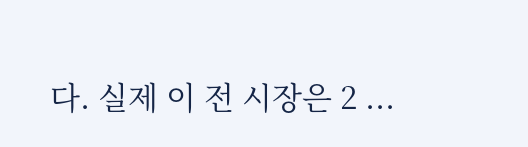다. 실제 이 전 시장은 2 ...